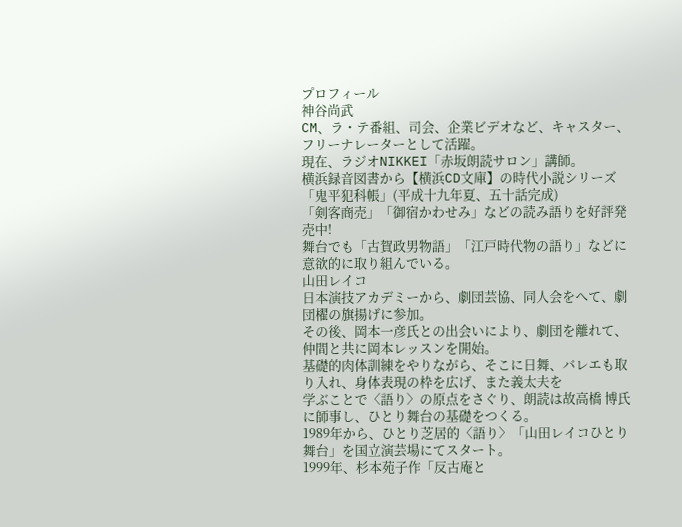プロフィール
神谷尚武
CM、ラ・テ番組、司会、企業ビデオなど、キャスター、フリーナレーターとして活躍。
現在、ラジオNIKKEI「赤坂朗読サロン」講師。
横浜録音図書から【横浜CD文庫】の時代小説シリーズ「鬼平犯科帳」(平成十九年夏、五十話完成)
「剣客商売」「御宿かわせみ」などの読み語りを好評発売中!
舞台でも「古賀政男物語」「江戸時代物の語り」などに意欲的に取り組んでいる。
山田レイコ
日本演技アカデミーから、劇団芸協、同人会をへて、劇団櫂の旗揚げに参加。
その後、岡本一彦氏との出会いにより、劇団を離れて、仲間と共に岡本レッスンを開始。
基礎的肉体訓練をやりながら、そこに日舞、バレエも取り入れ、身体表現の枠を広げ、また義太夫を
学ぶことで〈語り〉の原点をさぐり、朗読は故高橋 博氏に師事し、ひとり舞台の基礎をつくる。
1989年から、ひとり芝居的〈語り〉「山田レイコひとり舞台」を国立演芸場にてスタート。
1999年、杉本苑子作「反古庵と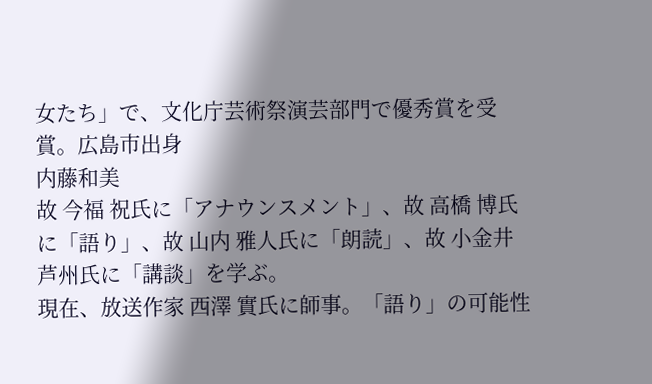女たち」で、文化庁芸術祭演芸部門で優秀賞を受賞。広島市出身
内藤和美
故 今福 祝氏に「アナウンスメント」、故 高橋 博氏に「語り」、故 山内 雅人氏に「朗読」、故 小金井
芦州氏に「講談」を学ぶ。
現在、放送作家 西澤 實氏に師事。「語り」の可能性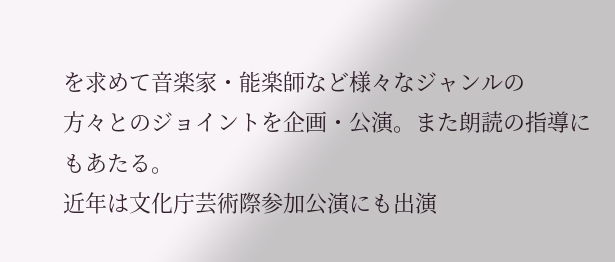を求めて音楽家・能楽師など様々なジャンルの
方々とのジョイントを企画・公演。また朗読の指導にもあたる。
近年は文化庁芸術際参加公演にも出演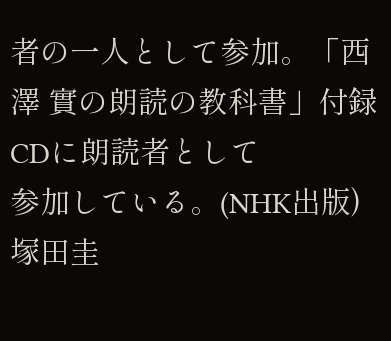者の一人として参加。「西澤 實の朗読の教科書」付録CDに朗読者として
参加している。(NHK出版)
塚田圭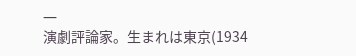一
演劇評論家。生まれは東京(1934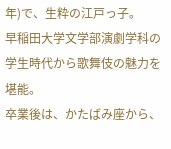年)で、生粋の江戸っ子。
早稲田大学文学部演劇学科の学生時代から歌舞伎の魅力を堪能。
卒業後は、かたばみ座から、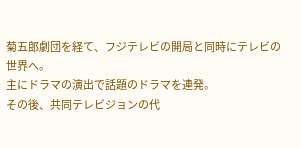菊五郎劇団を経て、フジテレビの開局と同時にテレビの世界へ。
主にドラマの演出で話題のドラマを連発。
その後、共同テレビジョンの代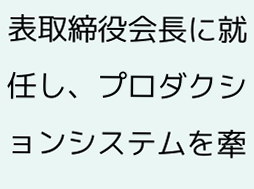表取締役会長に就任し、プロダクションシステムを牽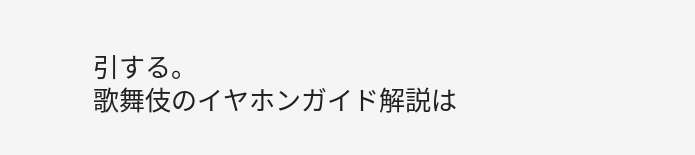引する。
歌舞伎のイヤホンガイド解説は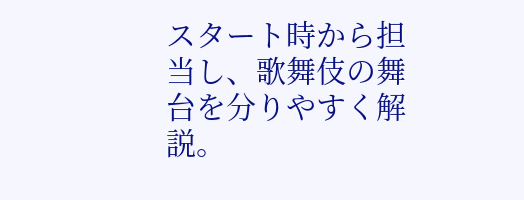スタート時から担当し、歌舞伎の舞台を分りやすく解説。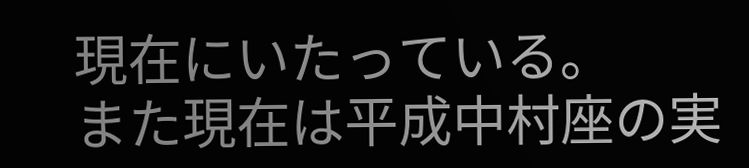現在にいたっている。
また現在は平成中村座の実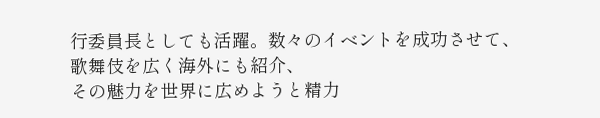行委員長としても活躍。数々のイベントを成功させて、歌舞伎を広く海外にも紹介、
その魅力を世界に広めようと精力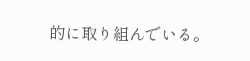的に取り組んでいる。